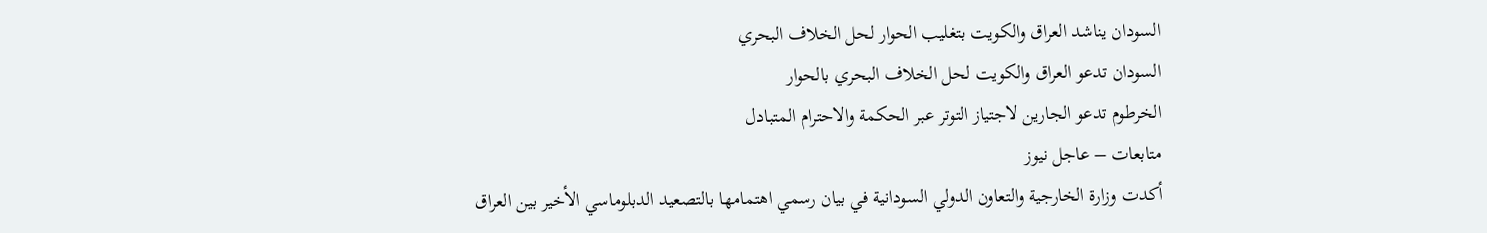السودان يناشد العراق والكويت بتغليب الحوار لحل الخلاف البحري
السودان تدعو العراق والكويت لحل الخلاف البحري بالحوار
الخرطوم تدعو الجارين لاجتياز التوتر عبر الحكمة والاحترام المتبادل
متابعات – عاجل نيوز
أكدت وزارة الخارجية والتعاون الدولي السودانية في بيان رسمي اهتمامها بالتصعيد الدبلوماسي الأخير بين العراق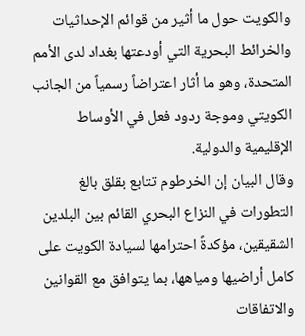والكويت حول ما أثير من قوائم الإحداثيات والخرائط البحرية التي أودعتها بغداد لدى الأمم المتحدة، وهو ما أثار اعتراضاً رسمياً من الجانب الكويتي وموجة ردود فعل في الأوساط الإقليمية والدولية.
وقال البيان إن الخرطوم تتابع بقلق بالغ التطورات في النزاع البحري القائم بين البلدين الشقيقين، مؤكدةً احترامها لسيادة الكويت على كامل أراضيها ومياهها، بما يتوافق مع القوانين والاتفاقات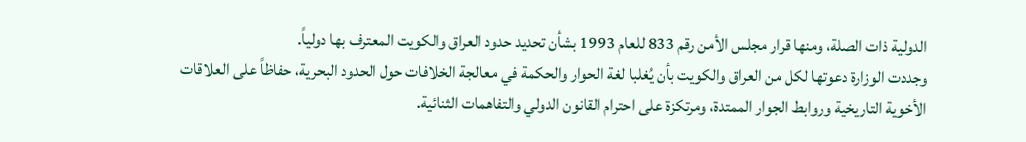الدولية ذات الصلة، ومنها قرار مجلس الأمن رقم 833 للعام 1993 بشأن تحديد حدود العراق والكويت المعترف بها دولياً.
وجددت الوزارة دعوتها لكل من العراق والكويت بأن يُغلبا لغة الحوار والحكمة في معالجة الخلافات حول الحدود البحرية، حفاظاً على العلاقات الأخوية التاريخية وروابط الجوار الممتدة، ومرتكزة على احترام القانون الدولي والتفاهمات الثنائية.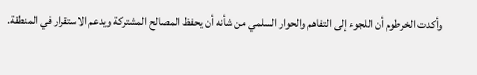وأكدت الخرطوم أن اللجوء إلى التفاهم والحوار السلمي من شأنه أن يحفظ المصالح المشتركة ويدعم الاستقرار في المنطقة.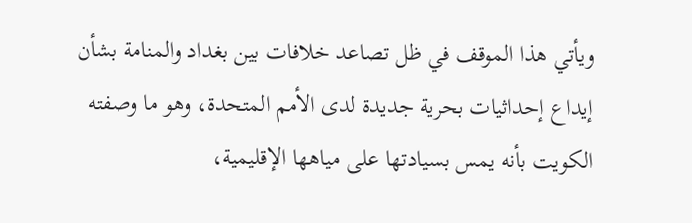ويأتي هذا الموقف في ظل تصاعد خلافات بين بغداد والمنامة بشأن إيداع إحداثيات بحرية جديدة لدى الأمم المتحدة، وهو ما وصفته الكويت بأنه يمس بسيادتها على مياهها الإقليمية،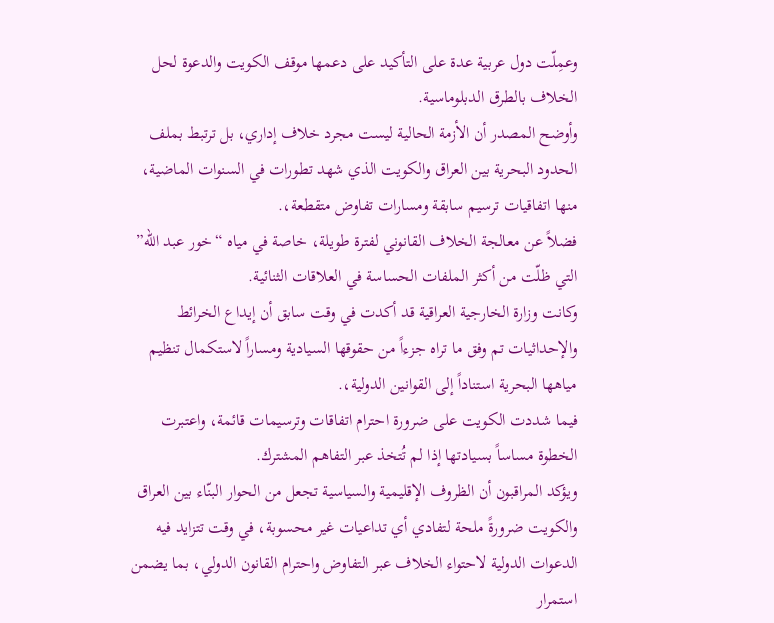وعمِلّت دول عربية عدة على التأكيد على دعمها موقف الكويت والدعوة لحل الخلاف بالطرق الدبلوماسية.
وأوضح المصدر أن الأزمة الحالية ليست مجرد خلاف إداري، بل ترتبط بملف الحدود البحرية بين العراق والكويت الذي شهد تطورات في السنوات الماضية، منها اتفاقيات ترسيم سابقة ومسارات تفاوض متقطعة،.
فضلاً عن معالجة الخلاف القانوني لفترة طويلة، خاصة في مياه “خور عبد الله” التي ظلّت من أكثر الملفات الحساسة في العلاقات الثنائية.
وكانت وزارة الخارجية العراقية قد أكدت في وقت سابق أن إيداع الخرائط والإحداثيات تم وفق ما تراه جزءاً من حقوقها السيادية ومساراً لاستكمال تنظيم مياهها البحرية استناداً إلى القوانين الدولية،.
فيما شددت الكويت على ضرورة احترام اتفاقات وترسيمات قائمة، واعتبرت الخطوة مساساً بسيادتها إذا لم تُتخذ عبر التفاهم المشترك.
ويؤكد المراقبون أن الظروف الإقليمية والسياسية تجعل من الحوار البنّاء بين العراق والكويت ضرورةً ملحة لتفادي أي تداعيات غير محسوبة، في وقت تتزايد فيه الدعوات الدولية لاحتواء الخلاف عبر التفاوض واحترام القانون الدولي، بما يضمن استمرار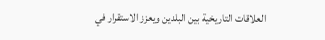العلاقات التاريخية بين البلدين ويعزز الاستقرار في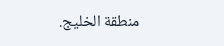منطقة الخليج.